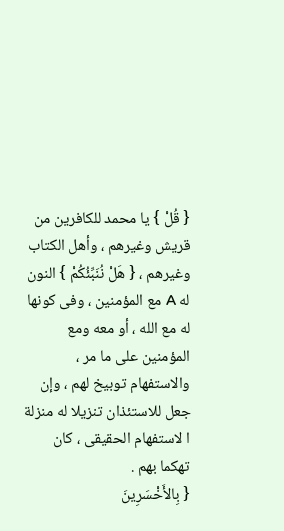{ قُلْ } يا محمد للكافرين من قريش وغيرهم ، وأهل الكتاب وغيرهم ، { هَلْ نُنَبِّئُكُمْ } النون له A مع المؤمنين ، وفى كونها له مع الله ، أو معه ومع المؤمنين على ما مر ، والاستفهام توبيخ لهم ، وإن جعل للاستئذان تنزيلا له منزلة ا لاستفهام الحقيقى ، كان تهكما بهم .
{ بِالأَخْسَرِينَ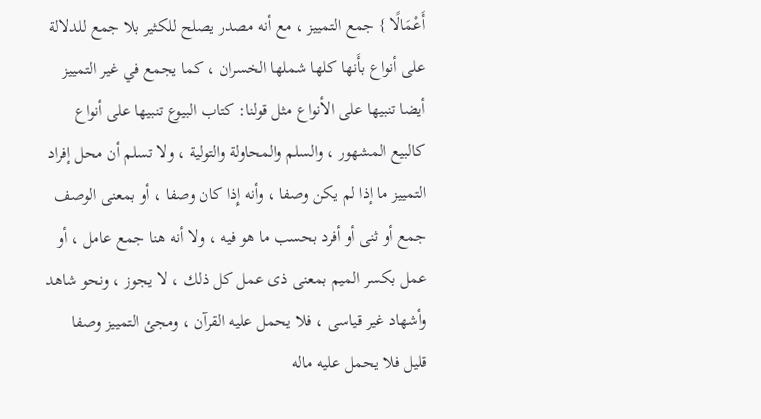أَعْمَالًا } جمع التمييز ، مع أنه مصدر يصلح للكثير بلا جمع للدلالة على أنواع بأَنها كلها شملها الخسران ، كما يجمع في غير التمييز أيضا تنبيها على الأنواع مثل قولنا: كتاب البيوع تنبيها على أنواع كالبيع المشهور ، والسلم والمحاولة والتولية ، ولا تسلم أن محل إفراد التمييز ما إذا لم يكن وصفا ، وأنه إِذا كان وصفا ، أو بمعنى الوصف جمع أو ثنى أو أفرد بحسب ما هو فيه ، ولا أنه هنا جمع عامل ، أو عمل بكسر الميم بمعنى ذى عمل كل ذلك ، لا يجوز ، ونحو شاهد وأشهاد غير قياسى ، فلا يحمل عليه القرآن ، ومجئ التمييز وصفا قليل فلا يحمل عليه ماله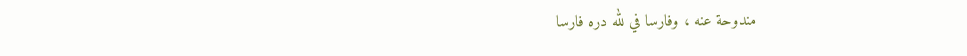مندوحة عنه ، وفارسا في لله دره فارسا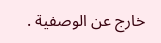خارج عن الوصفية .